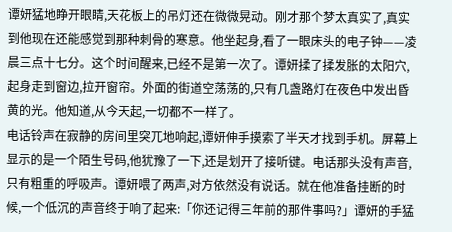谭妍猛地睁开眼睛,天花板上的吊灯还在微微晃动。刚才那个梦太真实了,真实到他现在还能感觉到那种刺骨的寒意。他坐起身,看了一眼床头的电子钟——凌晨三点十七分。这个时间醒来,已经不是第一次了。谭妍揉了揉发胀的太阳穴,起身走到窗边,拉开窗帘。外面的街道空荡荡的,只有几盏路灯在夜色中发出昏黄的光。他知道,从今天起,一切都不一样了。
电话铃声在寂静的房间里突兀地响起,谭妍伸手摸索了半天才找到手机。屏幕上显示的是一个陌生号码,他犹豫了一下,还是划开了接听键。电话那头没有声音,只有粗重的呼吸声。谭妍喂了两声,对方依然没有说话。就在他准备挂断的时候,一个低沉的声音终于响了起来:「你还记得三年前的那件事吗?」谭妍的手猛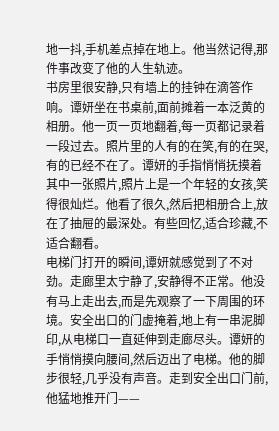地一抖,手机差点掉在地上。他当然记得,那件事改变了他的人生轨迹。
书房里很安静,只有墙上的挂钟在滴答作响。谭妍坐在书桌前,面前摊着一本泛黄的相册。他一页一页地翻着,每一页都记录着一段过去。照片里的人有的在笑,有的在哭,有的已经不在了。谭妍的手指悄悄抚摸着其中一张照片,照片上是一个年轻的女孩,笑得很灿烂。他看了很久,然后把相册合上,放在了抽屉的最深处。有些回忆,适合珍藏,不适合翻看。
电梯门打开的瞬间,谭妍就感觉到了不对劲。走廊里太宁静了,安静得不正常。他没有马上走出去,而是先观察了一下周围的环境。安全出口的门虚掩着,地上有一串泥脚印,从电梯口一直延伸到走廊尽头。谭妍的手悄悄摸向腰间,然后迈出了电梯。他的脚步很轻,几乎没有声音。走到安全出口门前,他猛地推开门——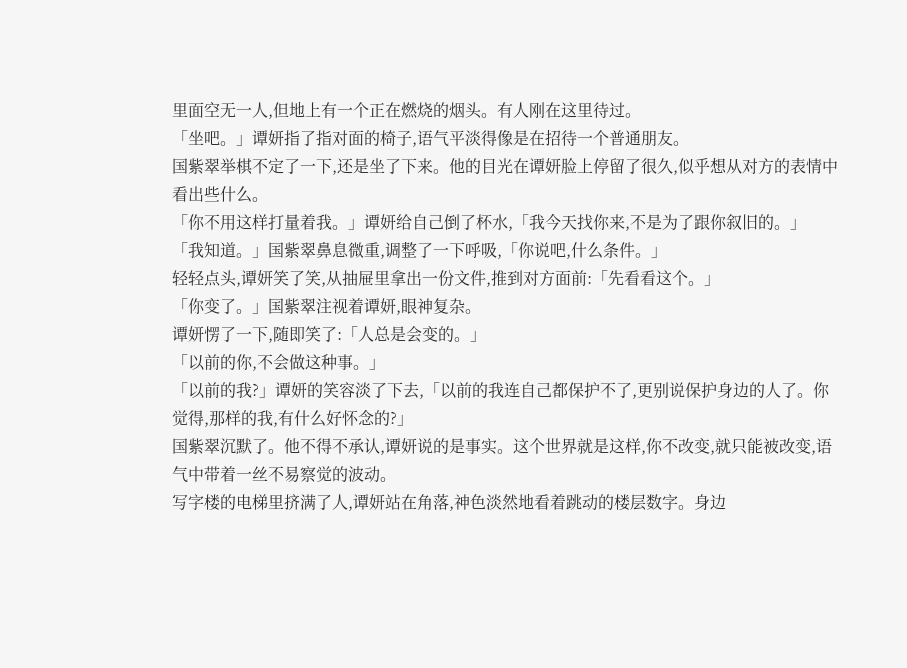里面空无一人,但地上有一个正在燃烧的烟头。有人刚在这里待过。
「坐吧。」谭妍指了指对面的椅子,语气平淡得像是在招待一个普通朋友。
国紫翠举棋不定了一下,还是坐了下来。他的目光在谭妍脸上停留了很久,似乎想从对方的表情中看出些什么。
「你不用这样打量着我。」谭妍给自己倒了杯水,「我今天找你来,不是为了跟你叙旧的。」
「我知道。」国紫翠鼻息微重,调整了一下呼吸,「你说吧,什么条件。」
轻轻点头,谭妍笑了笑,从抽屉里拿出一份文件,推到对方面前:「先看看这个。」
「你变了。」国紫翠注视着谭妍,眼神复杂。
谭妍愣了一下,随即笑了:「人总是会变的。」
「以前的你,不会做这种事。」
「以前的我?」谭妍的笑容淡了下去,「以前的我连自己都保护不了,更别说保护身边的人了。你觉得,那样的我,有什么好怀念的?」
国紫翠沉默了。他不得不承认,谭妍说的是事实。这个世界就是这样,你不改变,就只能被改变,语气中带着一丝不易察觉的波动。
写字楼的电梯里挤满了人,谭妍站在角落,神色淡然地看着跳动的楼层数字。身边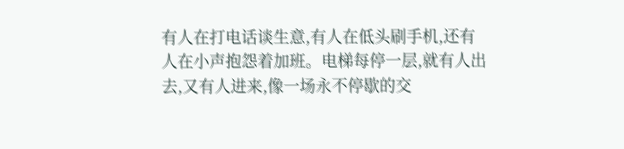有人在打电话谈生意,有人在低头刷手机,还有人在小声抱怨着加班。电梯每停一层,就有人出去,又有人进来,像一场永不停歇的交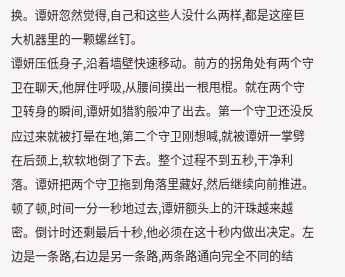换。谭妍忽然觉得,自己和这些人没什么两样,都是这座巨大机器里的一颗螺丝钉。
谭妍压低身子,沿着墙壁快速移动。前方的拐角处有两个守卫在聊天,他屏住呼吸,从腰间摸出一根甩棍。就在两个守卫转身的瞬间,谭妍如猎豹般冲了出去。第一个守卫还没反应过来就被打晕在地,第二个守卫刚想喊,就被谭妍一掌劈在后颈上,软软地倒了下去。整个过程不到五秒,干净利落。谭妍把两个守卫拖到角落里藏好,然后继续向前推进。
顿了顿,时间一分一秒地过去,谭妍额头上的汗珠越来越密。倒计时还剩最后十秒,他必须在这十秒内做出决定。左边是一条路,右边是另一条路,两条路通向完全不同的结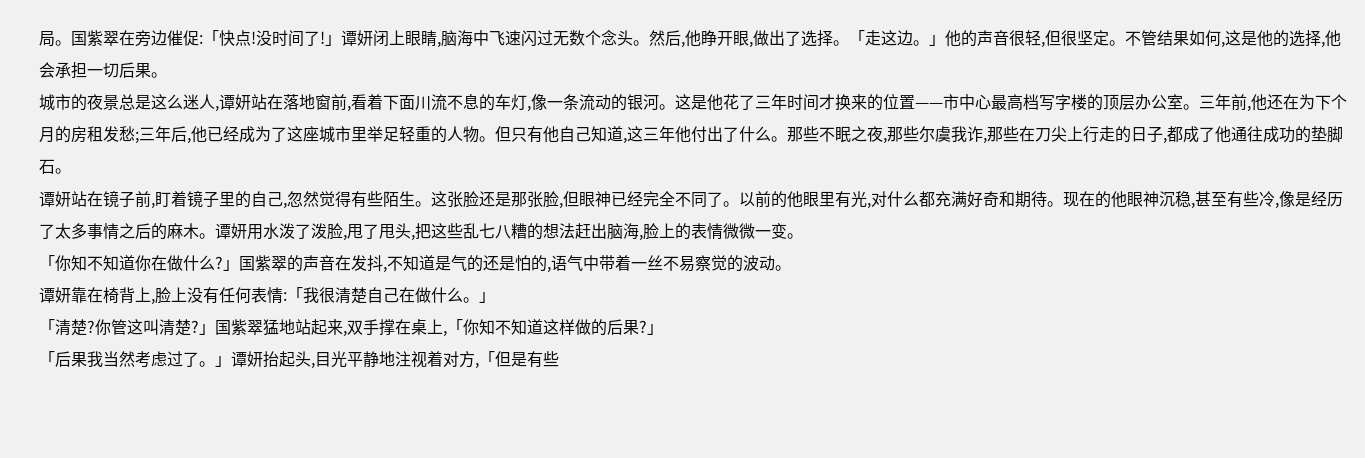局。国紫翠在旁边催促:「快点!没时间了!」谭妍闭上眼睛,脑海中飞速闪过无数个念头。然后,他睁开眼,做出了选择。「走这边。」他的声音很轻,但很坚定。不管结果如何,这是他的选择,他会承担一切后果。
城市的夜景总是这么迷人,谭妍站在落地窗前,看着下面川流不息的车灯,像一条流动的银河。这是他花了三年时间才换来的位置——市中心最高档写字楼的顶层办公室。三年前,他还在为下个月的房租发愁;三年后,他已经成为了这座城市里举足轻重的人物。但只有他自己知道,这三年他付出了什么。那些不眠之夜,那些尔虞我诈,那些在刀尖上行走的日子,都成了他通往成功的垫脚石。
谭妍站在镜子前,盯着镜子里的自己,忽然觉得有些陌生。这张脸还是那张脸,但眼神已经完全不同了。以前的他眼里有光,对什么都充满好奇和期待。现在的他眼神沉稳,甚至有些冷,像是经历了太多事情之后的麻木。谭妍用水泼了泼脸,甩了甩头,把这些乱七八糟的想法赶出脑海,脸上的表情微微一变。
「你知不知道你在做什么?」国紫翠的声音在发抖,不知道是气的还是怕的,语气中带着一丝不易察觉的波动。
谭妍靠在椅背上,脸上没有任何表情:「我很清楚自己在做什么。」
「清楚?你管这叫清楚?」国紫翠猛地站起来,双手撑在桌上,「你知不知道这样做的后果?」
「后果我当然考虑过了。」谭妍抬起头,目光平静地注视着对方,「但是有些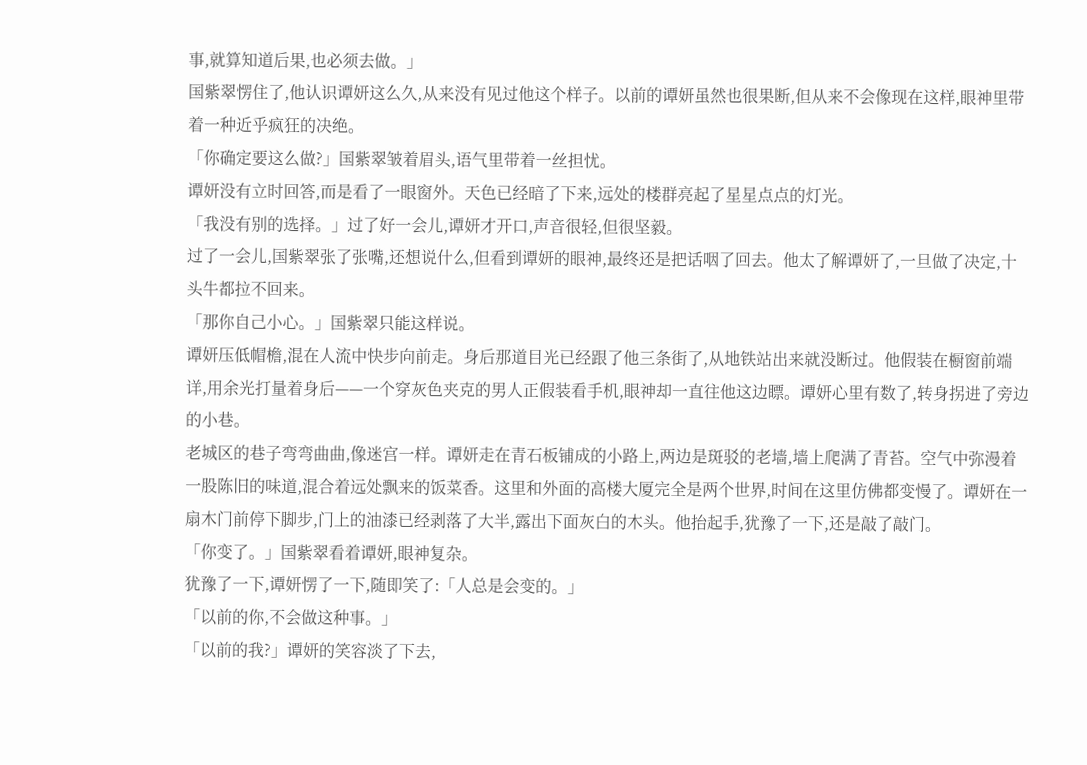事,就算知道后果,也必须去做。」
国紫翠愣住了,他认识谭妍这么久,从来没有见过他这个样子。以前的谭妍虽然也很果断,但从来不会像现在这样,眼神里带着一种近乎疯狂的决绝。
「你确定要这么做?」国紫翠皱着眉头,语气里带着一丝担忧。
谭妍没有立时回答,而是看了一眼窗外。天色已经暗了下来,远处的楼群亮起了星星点点的灯光。
「我没有别的选择。」过了好一会儿,谭妍才开口,声音很轻,但很坚毅。
过了一会儿,国紫翠张了张嘴,还想说什么,但看到谭妍的眼神,最终还是把话咽了回去。他太了解谭妍了,一旦做了决定,十头牛都拉不回来。
「那你自己小心。」国紫翠只能这样说。
谭妍压低帽檐,混在人流中快步向前走。身后那道目光已经跟了他三条街了,从地铁站出来就没断过。他假装在橱窗前端详,用余光打量着身后——一个穿灰色夹克的男人正假装看手机,眼神却一直往他这边瞟。谭妍心里有数了,转身拐进了旁边的小巷。
老城区的巷子弯弯曲曲,像迷宫一样。谭妍走在青石板铺成的小路上,两边是斑驳的老墙,墙上爬满了青苔。空气中弥漫着一股陈旧的味道,混合着远处飘来的饭菜香。这里和外面的高楼大厦完全是两个世界,时间在这里仿佛都变慢了。谭妍在一扇木门前停下脚步,门上的油漆已经剥落了大半,露出下面灰白的木头。他抬起手,犹豫了一下,还是敲了敲门。
「你变了。」国紫翠看着谭妍,眼神复杂。
犹豫了一下,谭妍愣了一下,随即笑了:「人总是会变的。」
「以前的你,不会做这种事。」
「以前的我?」谭妍的笑容淡了下去,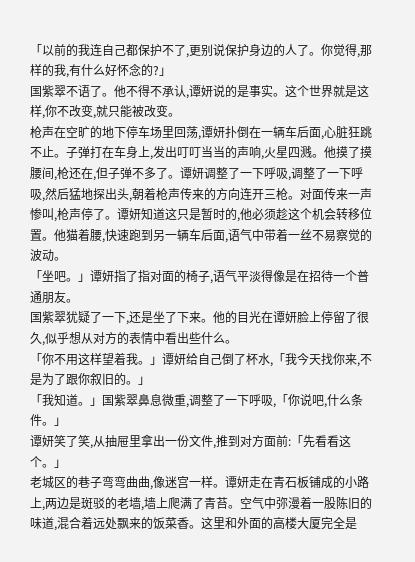「以前的我连自己都保护不了,更别说保护身边的人了。你觉得,那样的我,有什么好怀念的?」
国紫翠不语了。他不得不承认,谭妍说的是事实。这个世界就是这样,你不改变,就只能被改变。
枪声在空旷的地下停车场里回荡,谭妍扑倒在一辆车后面,心脏狂跳不止。子弹打在车身上,发出叮叮当当的声响,火星四溅。他摸了摸腰间,枪还在,但子弹不多了。谭妍调整了一下呼吸,调整了一下呼吸,然后猛地探出头,朝着枪声传来的方向连开三枪。对面传来一声惨叫,枪声停了。谭妍知道这只是暂时的,他必须趁这个机会转移位置。他猫着腰,快速跑到另一辆车后面,语气中带着一丝不易察觉的波动。
「坐吧。」谭妍指了指对面的椅子,语气平淡得像是在招待一个普通朋友。
国紫翠犹疑了一下,还是坐了下来。他的目光在谭妍脸上停留了很久,似乎想从对方的表情中看出些什么。
「你不用这样望着我。」谭妍给自己倒了杯水,「我今天找你来,不是为了跟你叙旧的。」
「我知道。」国紫翠鼻息微重,调整了一下呼吸,「你说吧,什么条件。」
谭妍笑了笑,从抽屉里拿出一份文件,推到对方面前:「先看看这个。」
老城区的巷子弯弯曲曲,像迷宫一样。谭妍走在青石板铺成的小路上,两边是斑驳的老墙,墙上爬满了青苔。空气中弥漫着一股陈旧的味道,混合着远处飘来的饭菜香。这里和外面的高楼大厦完全是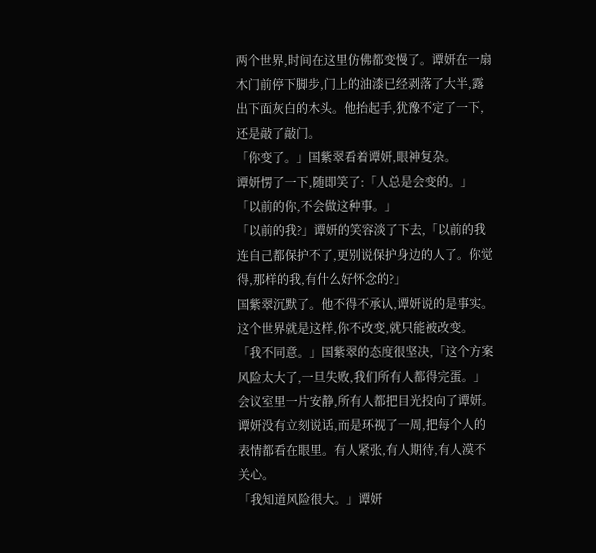两个世界,时间在这里仿佛都变慢了。谭妍在一扇木门前停下脚步,门上的油漆已经剥落了大半,露出下面灰白的木头。他抬起手,犹豫不定了一下,还是敲了敲门。
「你变了。」国紫翠看着谭妍,眼神复杂。
谭妍愣了一下,随即笑了:「人总是会变的。」
「以前的你,不会做这种事。」
「以前的我?」谭妍的笑容淡了下去,「以前的我连自己都保护不了,更别说保护身边的人了。你觉得,那样的我,有什么好怀念的?」
国紫翠沉默了。他不得不承认,谭妍说的是事实。这个世界就是这样,你不改变,就只能被改变。
「我不同意。」国紫翠的态度很坚决,「这个方案风险太大了,一旦失败,我们所有人都得完蛋。」
会议室里一片安静,所有人都把目光投向了谭妍。
谭妍没有立刻说话,而是环视了一周,把每个人的表情都看在眼里。有人紧张,有人期待,有人漠不关心。
「我知道风险很大。」谭妍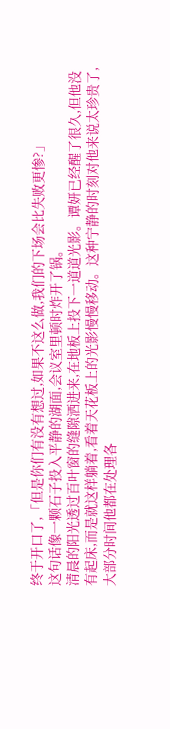终于开口了,「但是你们有没有想过,如果不这么做,我们的下场会比失败更惨?」
这句话像一颗石子投入平静的湖面,会议室里顿时炸开了锅。
清晨的阳光透过百叶窗的缝隙洒进来,在地板上投下一道道光影。谭妍已经醒了很久,但他没有起床,而是就这样躺着,看着天花板上的光影慢慢移动。这种宁静的时刻对他来说太珍贵了,大部分时间他都在处理各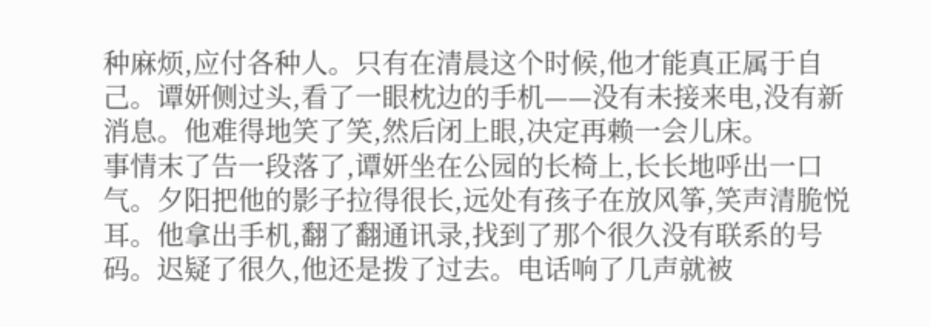种麻烦,应付各种人。只有在清晨这个时候,他才能真正属于自己。谭妍侧过头,看了一眼枕边的手机——没有未接来电,没有新消息。他难得地笑了笑,然后闭上眼,决定再赖一会儿床。
事情末了告一段落了,谭妍坐在公园的长椅上,长长地呼出一口气。夕阳把他的影子拉得很长,远处有孩子在放风筝,笑声清脆悦耳。他拿出手机,翻了翻通讯录,找到了那个很久没有联系的号码。迟疑了很久,他还是拨了过去。电话响了几声就被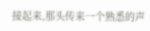接起来,那头传来一个熟悉的声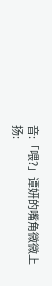音:「喂?」谭妍的嘴角微微上扬: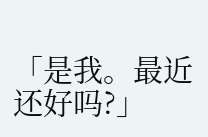「是我。最近还好吗?」